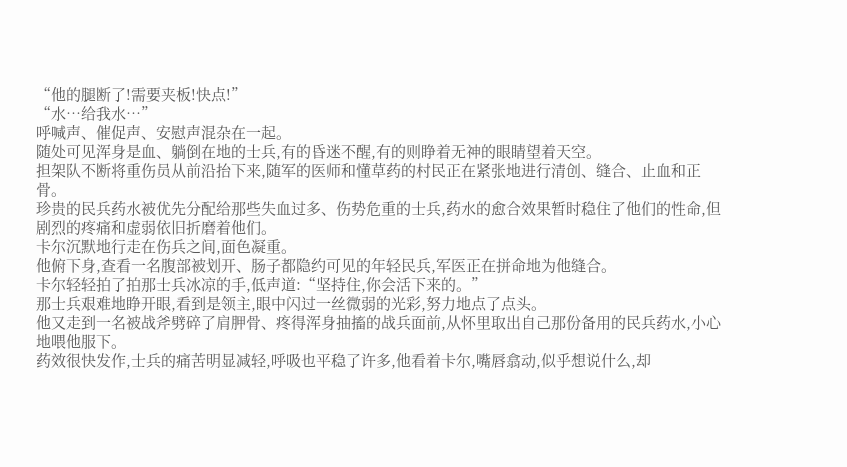“他的腿断了!需要夹板!快点!”
“水…给我水…”
呼喊声、催促声、安慰声混杂在一起。
随处可见浑身是血、躺倒在地的士兵,有的昏迷不醒,有的则睁着无神的眼睛望着天空。
担架队不断将重伤员从前沿抬下来,随军的医师和懂草药的村民正在紧张地进行清创、缝合、止血和正骨。
珍贵的民兵药水被优先分配给那些失血过多、伤势危重的士兵,药水的愈合效果暂时稳住了他们的性命,但剧烈的疼痛和虚弱依旧折磨着他们。
卡尔沉默地行走在伤兵之间,面色凝重。
他俯下身,查看一名腹部被划开、肠子都隐约可见的年轻民兵,军医正在拼命地为他缝合。
卡尔轻轻拍了拍那士兵冰凉的手,低声道:“坚持住,你会活下来的。”
那士兵艰难地睁开眼,看到是领主,眼中闪过一丝微弱的光彩,努力地点了点头。
他又走到一名被战斧劈碎了肩胛骨、疼得浑身抽搐的战兵面前,从怀里取出自己那份备用的民兵药水,小心地喂他服下。
药效很快发作,士兵的痛苦明显减轻,呼吸也平稳了许多,他看着卡尔,嘴唇翕动,似乎想说什么,却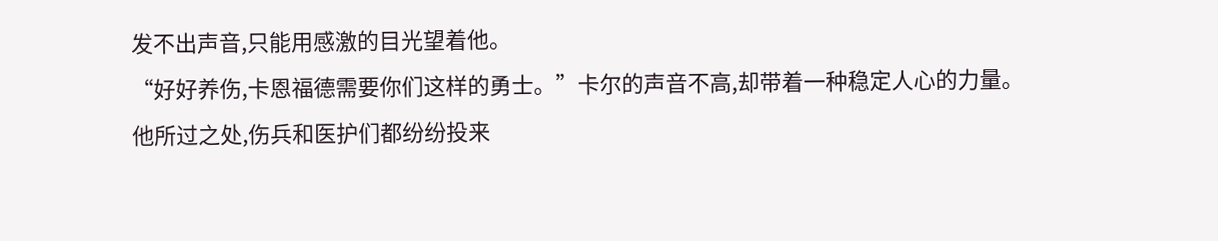发不出声音,只能用感激的目光望着他。
“好好养伤,卡恩福德需要你们这样的勇士。”卡尔的声音不高,却带着一种稳定人心的力量。
他所过之处,伤兵和医护们都纷纷投来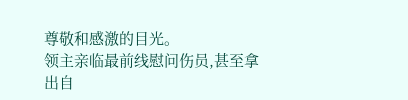尊敬和感激的目光。
领主亲临最前线慰问伤员,甚至拿出自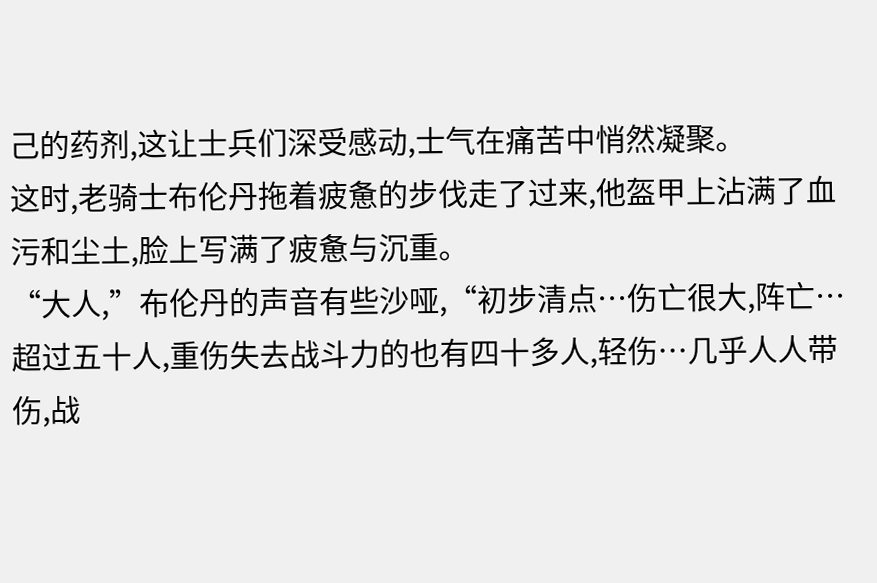己的药剂,这让士兵们深受感动,士气在痛苦中悄然凝聚。
这时,老骑士布伦丹拖着疲惫的步伐走了过来,他盔甲上沾满了血污和尘土,脸上写满了疲惫与沉重。
“大人,”布伦丹的声音有些沙哑,“初步清点…伤亡很大,阵亡…超过五十人,重伤失去战斗力的也有四十多人,轻伤…几乎人人带伤,战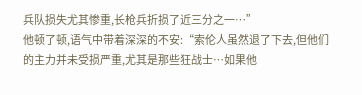兵队损失尤其惨重,长枪兵折损了近三分之一…”
他顿了顿,语气中带着深深的不安:“索伦人虽然退了下去,但他们的主力并未受损严重,尤其是那些狂战士…如果他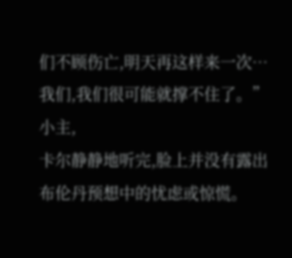们不顾伤亡,明天再这样来一次…我们,我们很可能就撑不住了。”
小主,
卡尔静静地听完,脸上并没有露出布伦丹预想中的忧虑或惊慌。